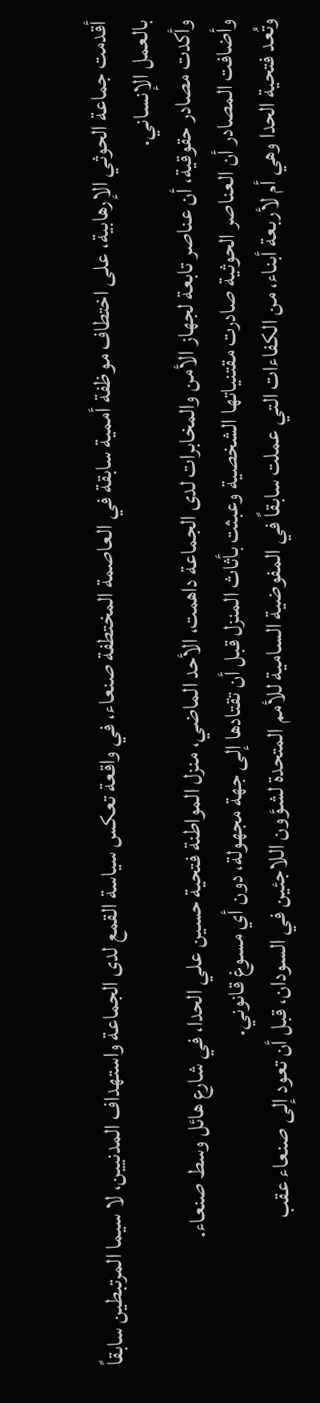أقدمت جماعة الحوثي الإرهابية، على اختطاف موظفة أممية سابقة في العاصمة المختطفة صنعاء، في واقعة تعكس سياسة القمع لدى الجماعة واستهداف المدنيين، لا سيما المرتبطين سابقاً بالعمل الإنساني.
وأكدت مصادر حقوقية، أن عناصر تابعة لجهاز الأمن والمخابرات لدى الجماعة داهمت، الأحد الماضي، منزل المواطنة فتحية حسين علي الحدا، في شارع هائل وسط صنعاء.
وأضافت المصادر أن العناصر الحوثية صادرت مقتنياتها الشخصية وعبثت بأثاث المنزل قبل أن تقتادها إلى جهة مجهولة، دون أي مسوغ قانوني.
وتُعد فتحية الحدا وهي أم لأربعة أبناء، من الكفاءات التي عملت سابقاً في المفوضية السامية للأمم المتحدة لشؤون اللاجئين في السودان، قبل أن تعود إلى صنعاء عقب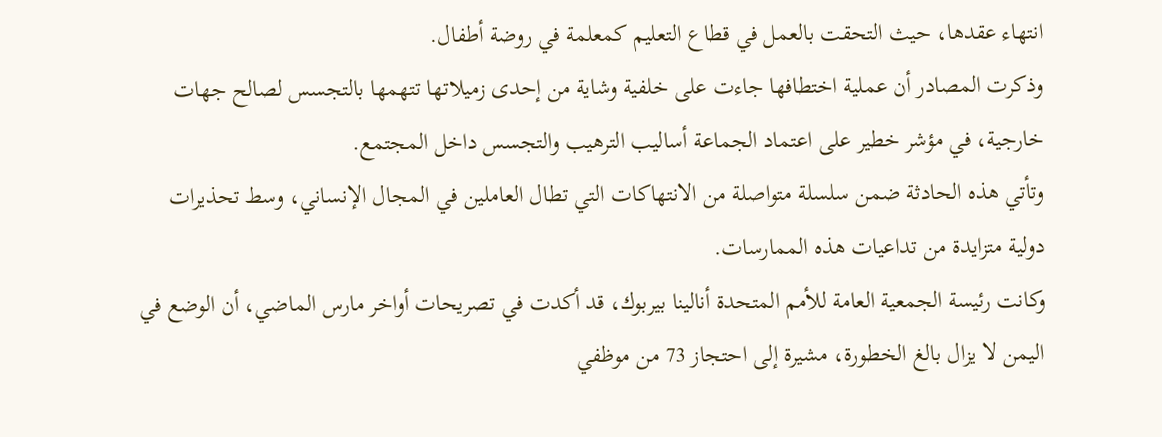انتهاء عقدها، حيث التحقت بالعمل في قطاع التعليم كمعلمة في روضة أطفال.
وذكرت المصادر أن عملية اختطافها جاءت على خلفية وشاية من إحدى زميلاتها تتهمها بالتجسس لصالح جهات خارجية، في مؤشر خطير على اعتماد الجماعة أساليب الترهيب والتجسس داخل المجتمع.
وتأتي هذه الحادثة ضمن سلسلة متواصلة من الانتهاكات التي تطال العاملين في المجال الإنساني، وسط تحذيرات دولية متزايدة من تداعيات هذه الممارسات.
وكانت رئيسة الجمعية العامة للأمم المتحدة أنالينا بيربوك، قد أكدت في تصريحات أواخر مارس الماضي، أن الوضع في اليمن لا يزال بالغ الخطورة، مشيرة إلى احتجاز 73 من موظفي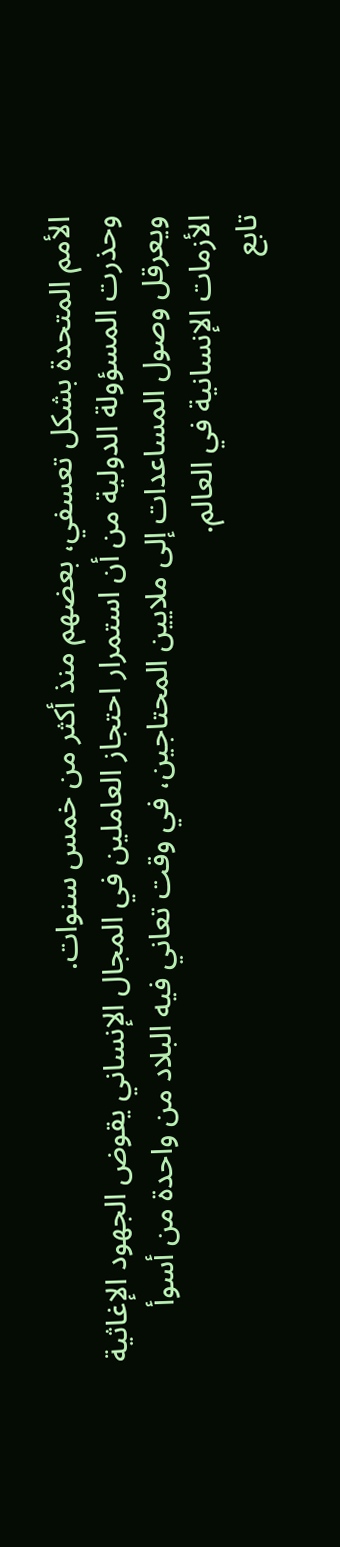الأمم المتحدة بشكل تعسفي، بعضهم منذ أكثر من خمس سنوات.
وحذرت المسؤولة الدولية من أن استمرار احتجاز العاملين في المجال الإنساني يقوض الجهود الإغاثية ويعرقل وصول المساعدات إلى ملايين المحتاجين، في وقت تعاني فيه البلاد من واحدة من أسوأ الأزمات الإنسانية في العالم.
تابع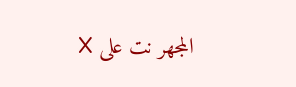المجهر نت على X